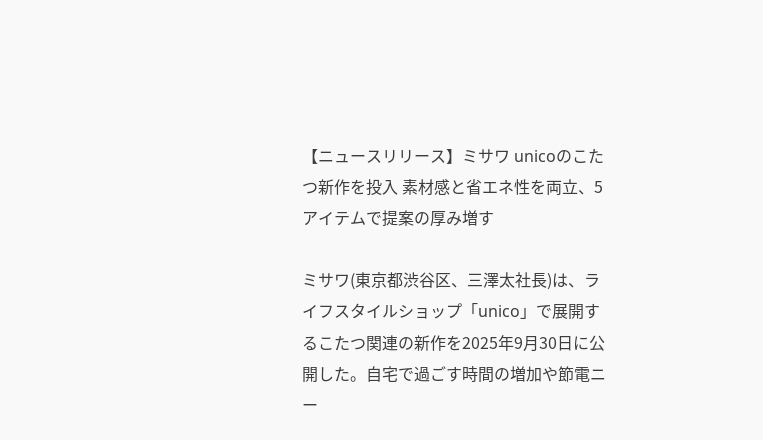【ニュースリリース】ミサワ unicoのこたつ新作を投入 素材感と省エネ性を両立、5アイテムで提案の厚み増す

ミサワ(東京都渋谷区、三澤太社長)は、ライフスタイルショップ「unico」で展開するこたつ関連の新作を2025年9月30日に公開した。自宅で過ごす時間の増加や節電ニー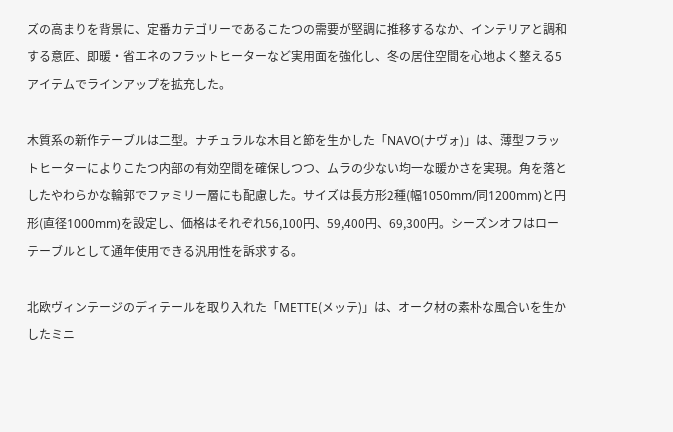ズの高まりを背景に、定番カテゴリーであるこたつの需要が堅調に推移するなか、インテリアと調和する意匠、即暖・省エネのフラットヒーターなど実用面を強化し、冬の居住空間を心地よく整える5アイテムでラインアップを拡充した。

木質系の新作テーブルは二型。ナチュラルな木目と節を生かした「NAVO(ナヴォ)」は、薄型フラットヒーターによりこたつ内部の有効空間を確保しつつ、ムラの少ない均一な暖かさを実現。角を落としたやわらかな輪郭でファミリー層にも配慮した。サイズは長方形2種(幅1050mm/同1200mm)と円形(直径1000mm)を設定し、価格はそれぞれ56,100円、59,400円、69,300円。シーズンオフはローテーブルとして通年使用できる汎用性を訴求する。

北欧ヴィンテージのディテールを取り入れた「METTE(メッテ)」は、オーク材の素朴な風合いを生かしたミニ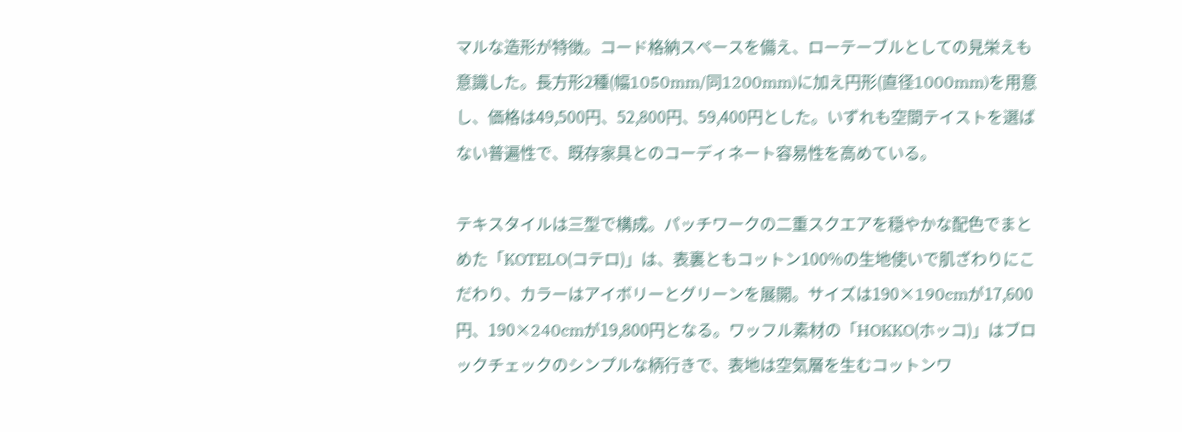マルな造形が特徴。コード格納スペースを備え、ローテーブルとしての見栄えも意識した。長方形2種(幅1050mm/同1200mm)に加え円形(直径1000mm)を用意し、価格は49,500円、52,800円、59,400円とした。いずれも空間テイストを選ばない普遍性で、既存家具とのコーディネート容易性を高めている。

テキスタイルは三型で構成。パッチワークの二重スクエアを穏やかな配色でまとめた「KOTELO(コテロ)」は、表裏ともコットン100%の生地使いで肌ざわりにこだわり、カラーはアイボリーとグリーンを展開。サイズは190×190cmが17,600円、190×240cmが19,800円となる。ワッフル素材の「HOKKO(ホッコ)」はブロックチェックのシンプルな柄行きで、表地は空気層を生むコットンワ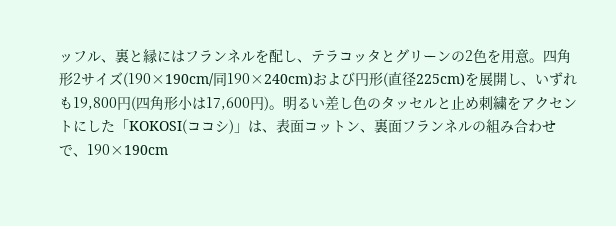ッフル、裏と縁にはフランネルを配し、テラコッタとグリーンの2色を用意。四角形2サイズ(190×190cm/同190×240cm)および円形(直径225cm)を展開し、いずれも19,800円(四角形小は17,600円)。明るい差し色のタッセルと止め刺繍をアクセントにした「KOKOSI(ココシ)」は、表面コットン、裏面フランネルの組み合わせで、190×190cm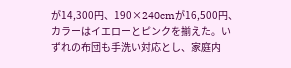が14,300円、190×240cmが16,500円、カラーはイエローとピンクを揃えた。いずれの布団も手洗い対応とし、家庭内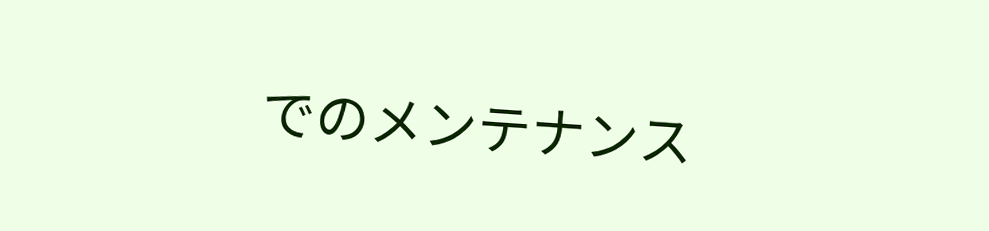でのメンテナンス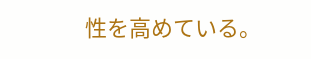性を高めている。